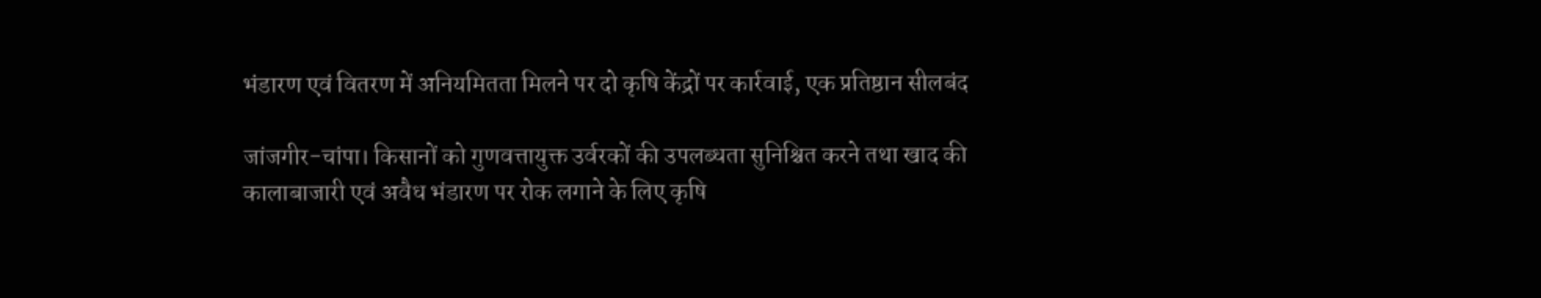भंडारण एवं वितरण में अनियमितता मिलने पर दो कृषि केंद्रों पर कार्रवाई, एक प्रतिष्ठान सीलबंद

जांजगीर-चांपा। किसानों को गुणवत्तायुक्त उर्वरकों की उपलब्धता सुनिश्चित करने तथा खाद की कालाबाजारी एवं अवैध भंडारण पर रोक लगाने के लिए कृषि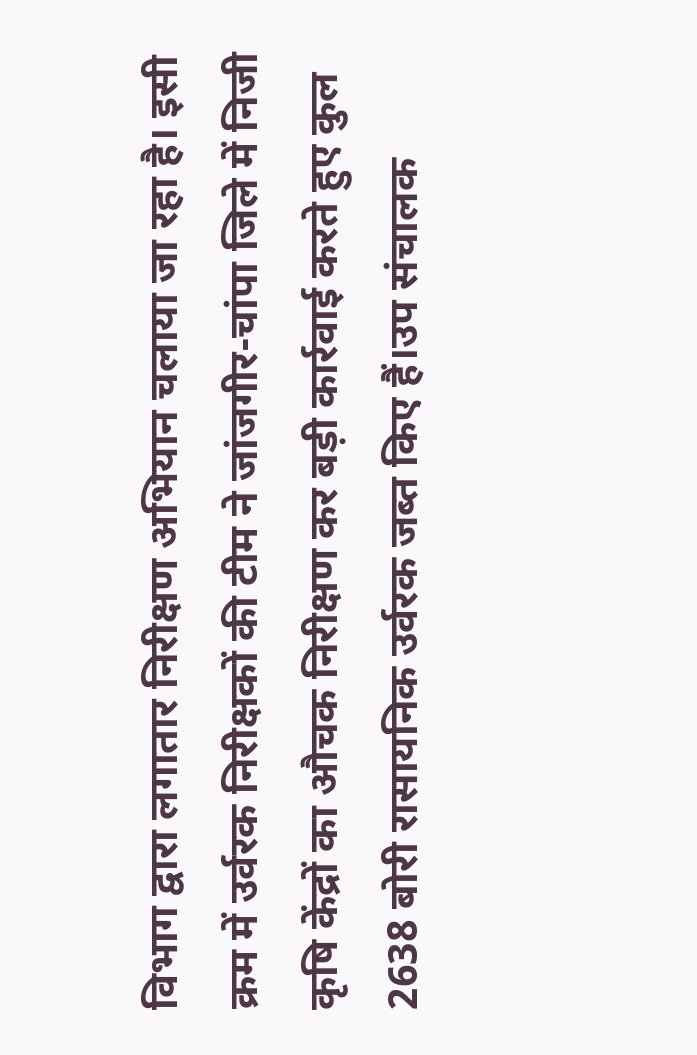विभाग द्वारा लगातार निरीक्षण अभियान चलाया जा रहा है। इसी क्रम में उर्वरक निरीक्षकों की टीम ने जांजगीर-चांपा जिले में निजी कृषि केंद्रों का औचक निरीक्षण कर बड़ी कार्रवाई करते हुए कुल 2638 बोरी रासायनिक उर्वरक जब्त किए हैं।उप संचालक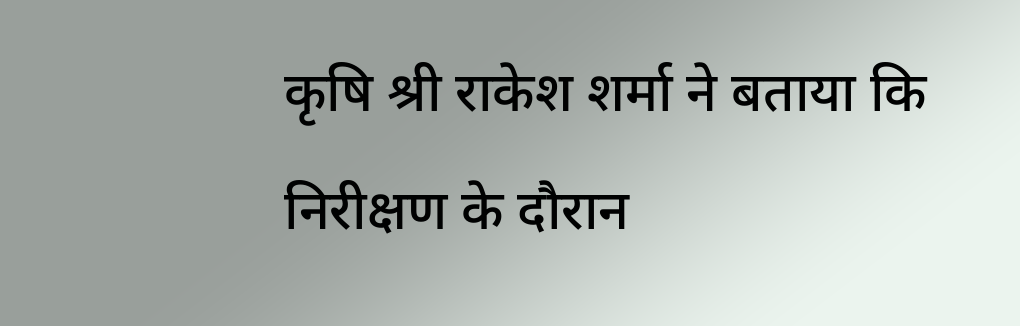कृषि श्री राकेश शर्मा ने बताया कि निरीक्षण के दौरान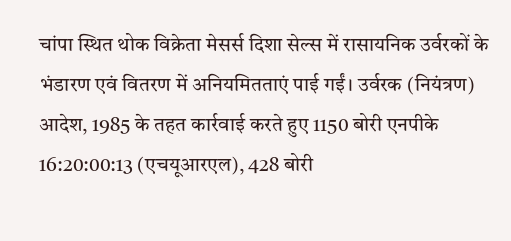चांपा स्थित थोक विक्रेता मेसर्स दिशा सेल्स में रासायनिक उर्वरकों के भंडारण एवं वितरण में अनियमितताएं पाई गईं। उर्वरक (नियंत्रण) आदेश, 1985 के तहत कार्रवाई करते हुए 1150 बोरी एनपीके 16:20:00:13 (एचयूआरएल), 428 बोरी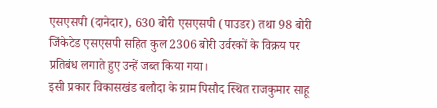एसएसपी (दानेदार), 630 बोरी एसएसपी (पाउडर) तथा 98 बोरी जिंकेटेड एसएसपी सहित कुल 2306 बोरी उर्वरकों के विक्रय पर प्रतिबंध लगाते हुए उन्हें जब्त किया गया।
इसी प्रकार विकासखंड बलौदा के ग्राम पिसौद स्थित राजकुमार साहू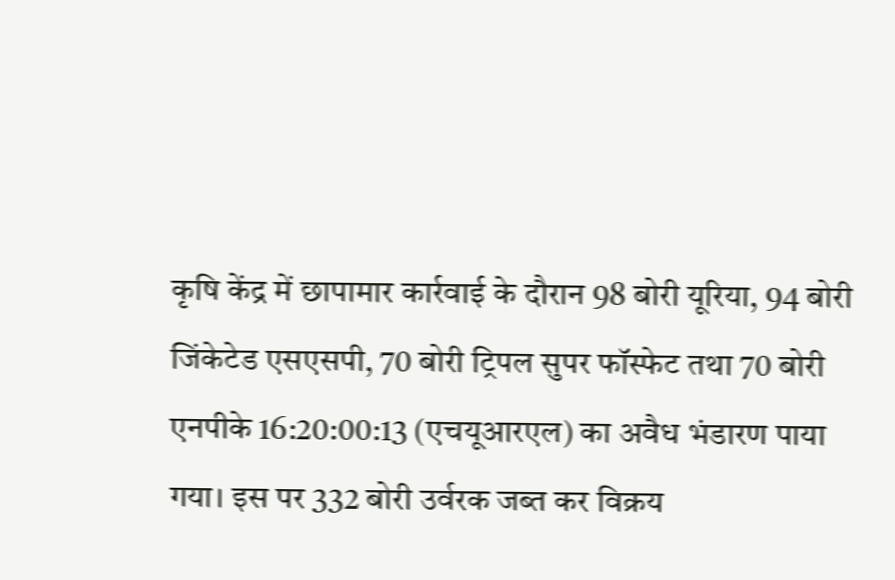कृषि केंद्र में छापामार कार्रवाई के दौरान 98 बोरी यूरिया, 94 बोरी जिंकेटेड एसएसपी, 70 बोरी ट्रिपल सुपर फॉस्फेट तथा 70 बोरी एनपीके 16:20:00:13 (एचयूआरएल) का अवैध भंडारण पाया गया। इस पर 332 बोरी उर्वरक जब्त कर विक्रय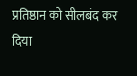प्रतिष्ठान को सीलबंद कर दिया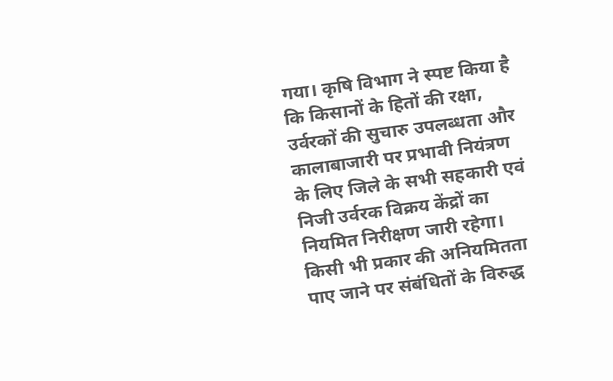गया। कृषि विभाग ने स्पष्ट किया है कि किसानों के हितों की रक्षा, उर्वरकों की सुचारु उपलब्धता और कालाबाजारी पर प्रभावी नियंत्रण के लिए जिले के सभी सहकारी एवं निजी उर्वरक विक्रय केंद्रों का नियमित निरीक्षण जारी रहेगा। किसी भी प्रकार की अनियमितता पाए जाने पर संबंधितों के विरुद्ध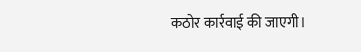कठोर कार्रवाई की जाएगी।